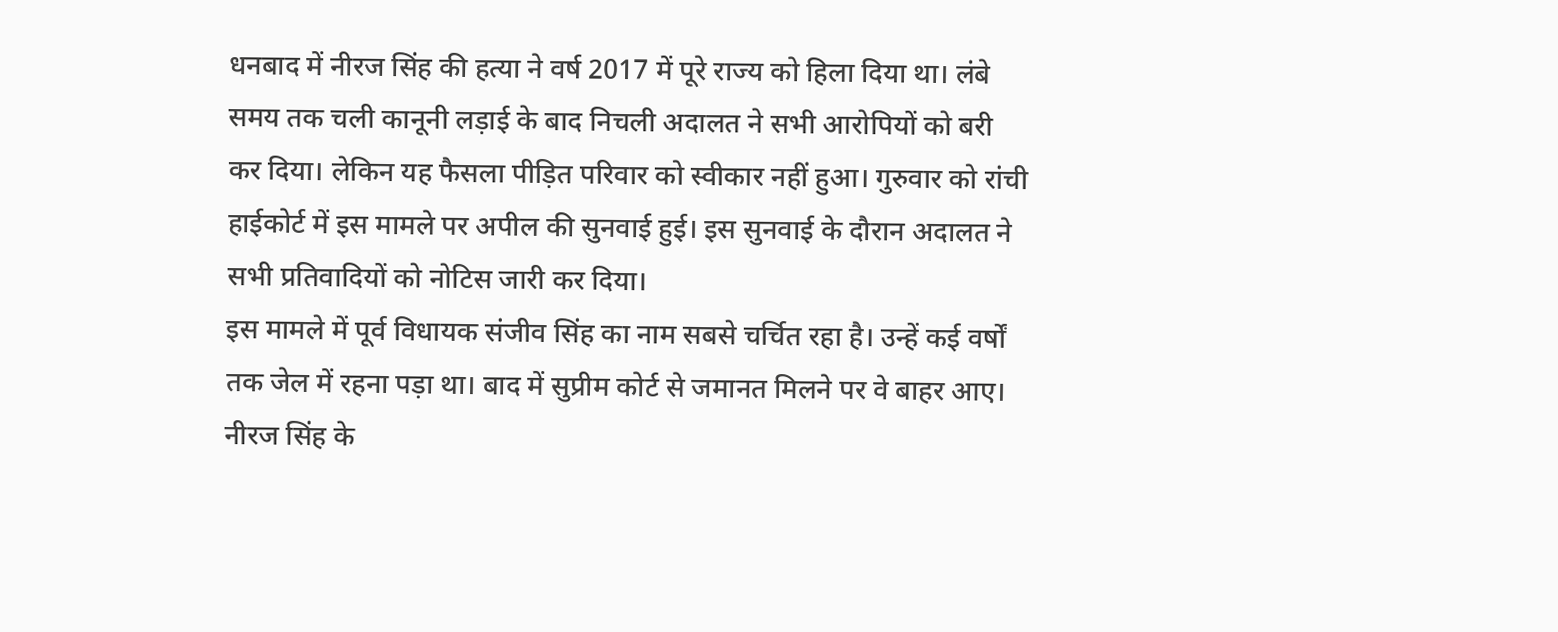धनबाद में नीरज सिंह की हत्या ने वर्ष 2017 में पूरे राज्य को हिला दिया था। लंबे समय तक चली कानूनी लड़ाई के बाद निचली अदालत ने सभी आरोपियों को बरी कर दिया। लेकिन यह फैसला पीड़ित परिवार को स्वीकार नहीं हुआ। गुरुवार को रांची हाईकोर्ट में इस मामले पर अपील की सुनवाई हुई। इस सुनवाई के दौरान अदालत ने सभी प्रतिवादियों को नोटिस जारी कर दिया।
इस मामले में पूर्व विधायक संजीव सिंह का नाम सबसे चर्चित रहा है। उन्हें कई वर्षों तक जेल में रहना पड़ा था। बाद में सुप्रीम कोर्ट से जमानत मिलने पर वे बाहर आए। नीरज सिंह के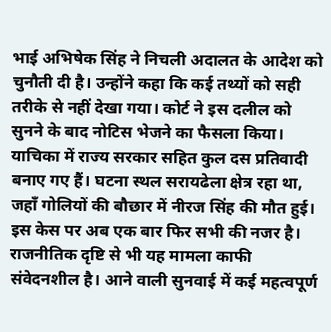भाई अभिषेक सिंह ने निचली अदालत के आदेश को चुनौती दी है। उन्होंने कहा कि कई तथ्यों को सही तरीके से नहीं देखा गया। कोर्ट ने इस दलील को सुनने के बाद नोटिस भेजने का फैसला किया।
याचिका में राज्य सरकार सहित कुल दस प्रतिवादी बनाए गए हैं। घटना स्थल सरायढेला क्षेत्र रहा था, जहाँ गोलियों की बौछार में नीरज सिंह की मौत हुई। इस केस पर अब एक बार फिर सभी की नजर है। राजनीतिक दृष्टि से भी यह मामला काफी संवेदनशील है। आने वाली सुनवाई में कई महत्वपूर्ण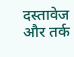दस्तावेज और तर्क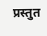प्रस्तुत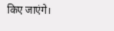किए जाएंगे।